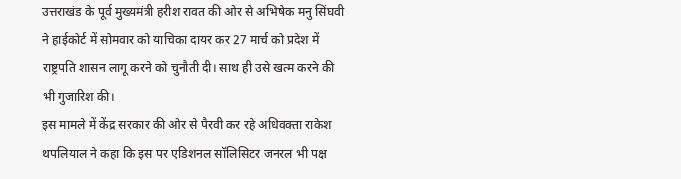उत्तराखंड के पूर्व मुख्यमंत्री हरीश रावत की ओर से अभिषेक मनु सिंघवी ने हाईकोर्ट में सोमवार को याचिका दायर कर 27 मार्च को प्रदेश में राष्ट्रपति शासन लागू करने को चुनौती दी। साथ ही उसे खत्म करने की भी गुजारिश की।
इस मामले में केंद्र सरकार की ओर से पैरवी कर रहे अधिवक्ता राकेश थपलियाल ने कहा कि इस पर एडिशनल सॉलिसिटर जनरल भी पक्ष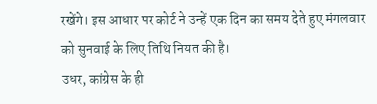रखेंगे। इस आधार पर कोर्ट ने उन्हें एक दिन का समय देते हुए मंगलवार को सुनवाई के लिए तिथि नियत की है।
उधर, कांग्रेस के ही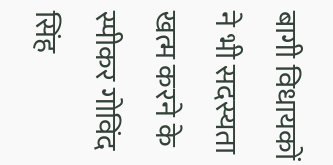बागी विधायकों ने भी सदस्यता खत्म करने के स्पीकर गोविंद सिंह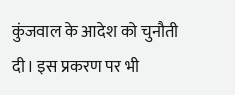कुंजवाल के आदेश को चुनौती दी। इस प्रकरण पर भी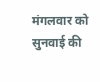मंगलवार को सुनवाई की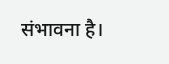संभावना है।